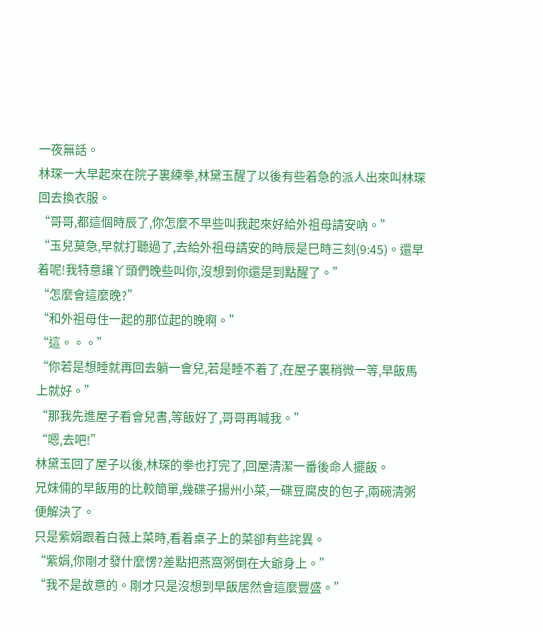一夜無話。
林琛一大早起來在院子裏練拳,林黛玉醒了以後有些着急的派人出來叫林琛回去換衣服。
“哥哥,都這個時辰了,你怎麼不早些叫我起來好給外祖母請安吶。”
“玉兒莫急,早就打聽過了,去給外祖母請安的時辰是巳時三刻(9:45)。還早着呢!我特意讓丫頭們晚些叫你,沒想到你還是到點醒了。”
“怎麼會這麼晚?”
“和外祖母住一起的那位起的晚啊。”
“這。。。”
“你若是想睡就再回去躺一會兒,若是睡不着了,在屋子裏稍微一等,早飯馬上就好。”
“那我先進屋子看會兒書,等飯好了,哥哥再喊我。”
“嗯,去吧!”
林黛玉回了屋子以後,林琛的拳也打完了,回屋清潔一番後命人擺飯。
兄妹倆的早飯用的比較簡單,幾碟子揚州小菜,一碟豆腐皮的包子,兩碗清粥便解決了。
只是紫娟跟着白薇上菜時,看着桌子上的菜卻有些詫異。
“紫娟,你剛才發什麼愣?差點把燕窩粥倒在大爺身上。”
“我不是故意的。剛才只是沒想到早飯居然會這麼豐盛。”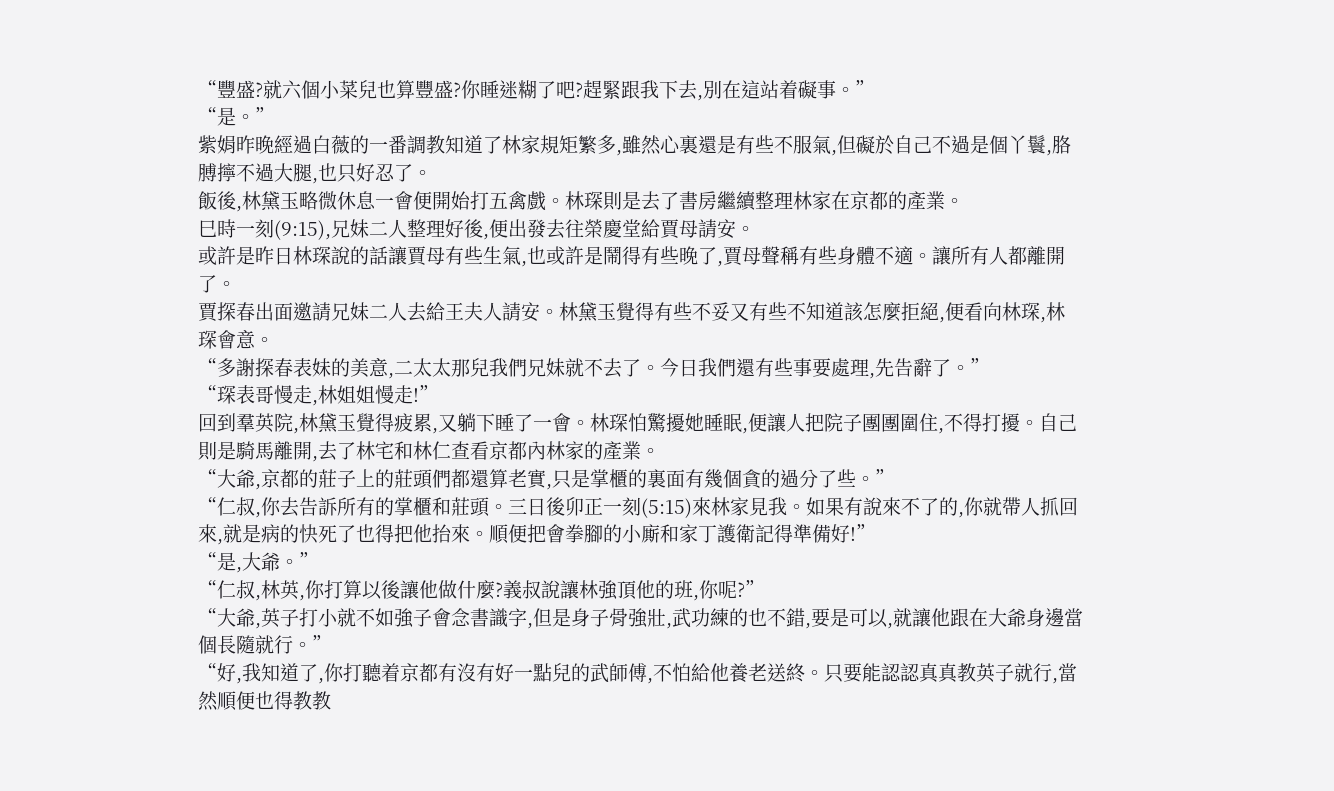“豐盛?就六個小菜兒也算豐盛?你睡迷糊了吧?趕緊跟我下去,別在這站着礙事。”
“是。”
紫娟昨晚經過白薇的一番調教知道了林家規矩繁多,雖然心裏還是有些不服氣,但礙於自己不過是個丫鬟,胳膊擰不過大腿,也只好忍了。
飯後,林黛玉略微休息一會便開始打五禽戲。林琛則是去了書房繼續整理林家在京都的產業。
巳時一刻(9:15),兄妹二人整理好後,便出發去往榮慶堂給賈母請安。
或許是昨日林琛說的話讓賈母有些生氣,也或許是鬧得有些晚了,賈母聲稱有些身體不適。讓所有人都離開了。
賈探春出面邀請兄妹二人去給王夫人請安。林黛玉覺得有些不妥又有些不知道該怎麼拒絕,便看向林琛,林琛會意。
“多謝探春表妹的美意,二太太那兒我們兄妹就不去了。今日我們還有些事要處理,先告辭了。”
“琛表哥慢走,林姐姐慢走!”
回到羣英院,林黛玉覺得疲累,又躺下睡了一會。林琛怕驚擾她睡眠,便讓人把院子團團圍住,不得打擾。自己則是騎馬離開,去了林宅和林仁查看京都內林家的產業。
“大爺,京都的莊子上的莊頭們都還算老實,只是掌櫃的裏面有幾個貪的過分了些。”
“仁叔,你去告訴所有的掌櫃和莊頭。三日後卯正一刻(5:15)來林家見我。如果有說來不了的,你就帶人抓回來,就是病的快死了也得把他抬來。順便把會拳腳的小廝和家丁護衛記得準備好!”
“是,大爺。”
“仁叔,林英,你打算以後讓他做什麼?義叔說讓林強頂他的班,你呢?”
“大爺,英子打小就不如強子會念書識字,但是身子骨強壯,武功練的也不錯,要是可以,就讓他跟在大爺身邊當個長隨就行。”
“好,我知道了,你打聽着京都有沒有好一點兒的武師傅,不怕給他養老送終。只要能認認真真教英子就行,當然順便也得教教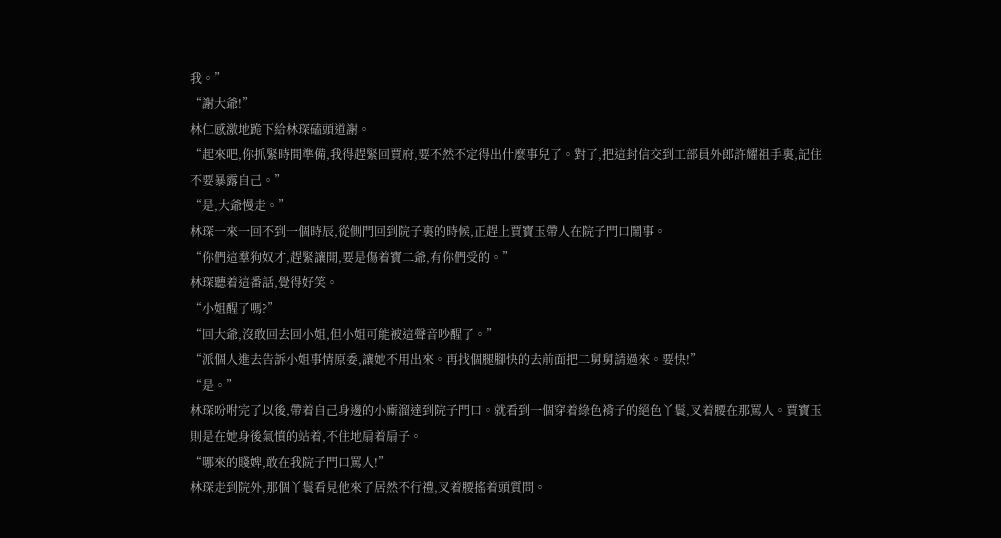我。”
“謝大爺!”
林仁感激地跪下給林琛磕頭道謝。
“起來吧,你抓緊時間準備,我得趕緊回賈府,要不然不定得出什麼事兒了。對了,把這封信交到工部員外郎許耀祖手裏,記住不要暴露自己。”
“是,大爺慢走。”
林琛一來一回不到一個時辰,從側門回到院子裏的時候,正趕上賈寶玉帶人在院子門口鬧事。
“你們這羣狗奴才,趕緊讓開,要是傷着寶二爺,有你們受的。”
林琛聽着這番話,覺得好笑。
“小姐醒了嗎?”
“回大爺,沒敢回去回小姐,但小姐可能被這聲音吵醒了。”
“派個人進去告訴小姐事情原委,讓她不用出來。再找個腿腳快的去前面把二舅舅請過來。要快!”
“是。”
林琛吩咐完了以後,帶着自己身邊的小廝溜達到院子門口。就看到一個穿着綠色褙子的絕色丫鬟,叉着腰在那罵人。賈寶玉則是在她身後氣憤的站着,不住地扇着扇子。
“哪來的賤婢,敢在我院子門口罵人!”
林琛走到院外,那個丫鬟看見他來了居然不行禮,叉着腰搖着頭質問。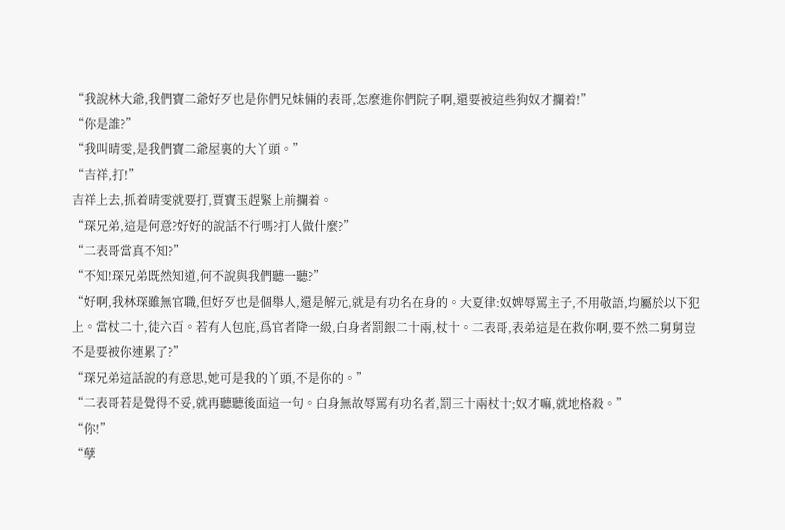“我說林大爺,我們寶二爺好歹也是你們兄妹倆的表哥,怎麼進你們院子啊,還要被這些狗奴才攔着!”
“你是誰?”
“我叫晴雯,是我們寶二爺屋裏的大丫頭。”
“吉祥,打!”
吉祥上去,抓着晴雯就要打,賈寶玉趕緊上前攔着。
“琛兄弟,這是何意?好好的說話不行嗎?打人做什麼?”
“二表哥當真不知?”
“不知!琛兄弟既然知道,何不說與我們聽一聽?”
“好啊,我林琛雖無官職,但好歹也是個舉人,還是解元,就是有功名在身的。大夏律:奴婢辱罵主子,不用敬語,均屬於以下犯上。當杖二十,徒六百。若有人包庇,爲官者降一級,白身者罰銀二十兩,杖十。二表哥,表弟這是在救你啊,要不然二舅舅豈不是要被你連累了?”
“琛兄弟這話說的有意思,她可是我的丫頭,不是你的。”
“二表哥若是覺得不妥,就再聽聽後面這一句。白身無故辱罵有功名者,罰三十兩杖十;奴才嘛,就地格殺。”
“你!”
“孽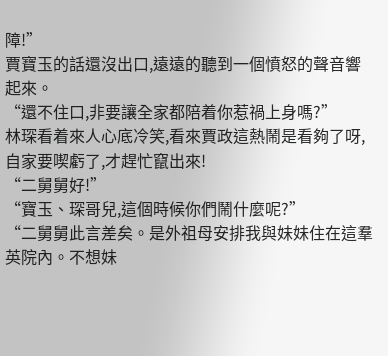障!”
賈寶玉的話還沒出口,遠遠的聽到一個憤怒的聲音響起來。
“還不住口,非要讓全家都陪着你惹禍上身嗎?”
林琛看着來人心底冷笑,看來賈政這熱鬧是看夠了呀,自家要喫虧了,才趕忙竄出來!
“二舅舅好!”
“寶玉、琛哥兒,這個時候你們鬧什麼呢?”
“二舅舅此言差矣。是外祖母安排我與妹妹住在這羣英院內。不想妹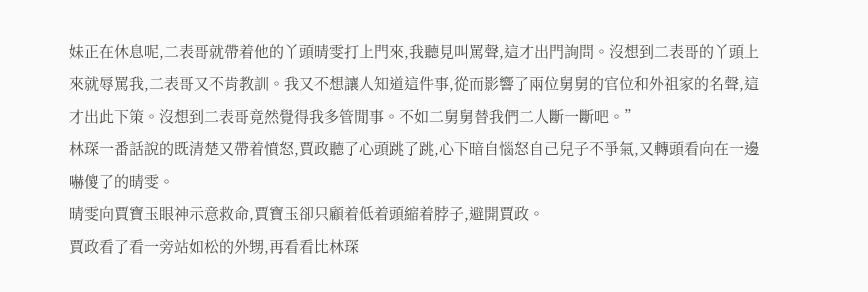妹正在休息呢,二表哥就帶着他的丫頭晴雯打上門來,我聽見叫罵聲,這才出門詢問。沒想到二表哥的丫頭上來就辱罵我,二表哥又不肯教訓。我又不想讓人知道這件事,從而影響了兩位舅舅的官位和外祖家的名聲,這才出此下策。沒想到二表哥竟然覺得我多管閒事。不如二舅舅替我們二人斷一斷吧。”
林琛一番話說的既清楚又帶着憤怒,賈政聽了心頭跳了跳,心下暗自惱怒自己兒子不爭氣,又轉頭看向在一邊嚇傻了的晴雯。
晴雯向賈寶玉眼神示意救命,賈寶玉卻只顧着低着頭縮着脖子,避開賈政。
賈政看了看一旁站如松的外甥,再看看比林琛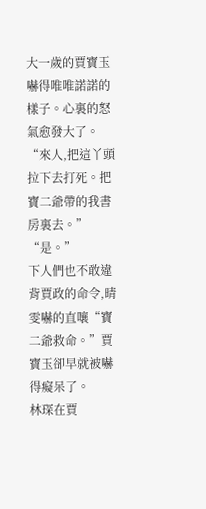大一歲的賈寶玉嚇得唯唯諾諾的樣子。心裏的怒氣愈發大了。
“來人,把這丫頭拉下去打死。把寶二爺帶的我書房裏去。”
“是。”
下人們也不敢違背賈政的命令,晴雯嚇的直嚷“寶二爺救命。”賈寶玉卻早就被嚇得癡呆了。
林琛在賈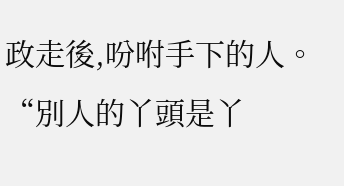政走後,吩咐手下的人。
“別人的丫頭是丫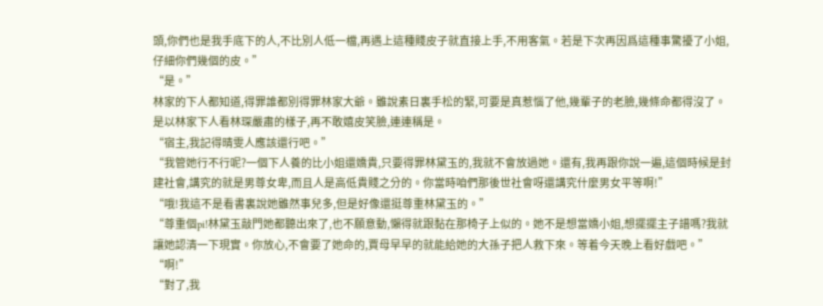頭,你們也是我手底下的人,不比別人低一檔,再遇上這種賤皮子就直接上手,不用客氣。若是下次再因爲這種事驚擾了小姐,仔細你們幾個的皮。”
“是。”
林家的下人都知道,得罪誰都別得罪林家大爺。雖說素日裏手松的緊,可要是真惹惱了他,幾輩子的老臉,幾條命都得沒了。
是以林家下人看林琛嚴肅的樣子,再不敢嬉皮笑臉,連連稱是。
“宿主,我記得晴雯人應該還行吧。”
“我管她行不行呢?一個下人養的比小姐還嬌貴,只要得罪林黛玉的,我就不會放過她。還有,我再跟你說一遍,這個時候是封建社會,講究的就是男尊女卑,而且人是高低貴賤之分的。你當時咱們那後世社會呀還講究什麼男女平等啊!”
“哦!我這不是看書裏說她雖然事兒多,但是好像還挺尊重林黛玉的。”
“尊重個pi!林黛玉敲門她都聽出來了,也不願意動,懶得就跟黏在那椅子上似的。她不是想當嬌小姐,想擺擺主子譜嗎?我就讓她認清一下現實。你放心,不會要了她命的,賈母早早的就能給她的大孫子把人救下來。等着今天晚上看好戲吧。”
“啊!”
“對了,我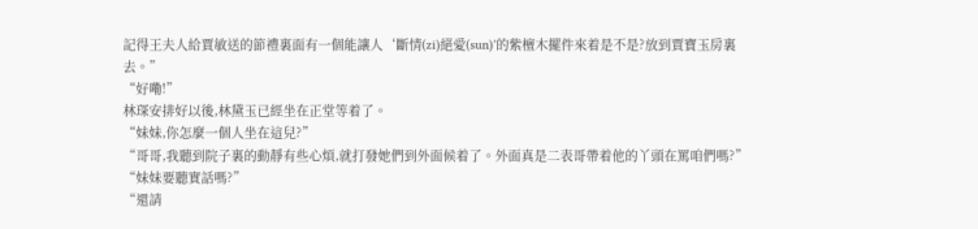記得王夫人給賈敏送的節禮裏面有一個能讓人‘斷情(zi)絕愛(sun)’的紫檀木擺件來着是不是?放到賈寶玉房裏去。”
“好嘞!”
林琛安排好以後,林黛玉已經坐在正堂等着了。
“妹妹,你怎麼一個人坐在這兒?”
“哥哥,我聽到院子裏的動靜有些心煩,就打發她們到外面候着了。外面真是二表哥帶着他的丫頭在罵咱們嗎?”
“妹妹要聽實話嗎?”
“還請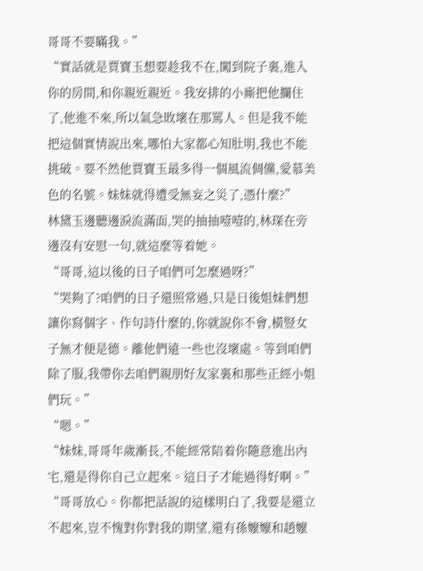哥哥不要瞞我。”
“實話就是賈寶玉想要趁我不在,闖到院子裏,進入你的房間,和你親近親近。我安排的小廝把他攔住了,他進不來,所以氣急敗壞在那罵人。但是我不能把這個實情說出來,哪怕大家都心知肚明,我也不能挑破。要不然他賈寶玉最多得一個風流倜儻,愛慕美色的名號。妹妹就得遭受無妄之災了,憑什麼?”
林黛玉邊聽邊淚流滿面,哭的抽抽噎噎的,林琛在旁邊沒有安慰一句,就這麼等着她。
“哥哥,這以後的日子咱們可怎麼過呀?”
“哭夠了?咱們的日子還照常過,只是日後姐妹們想讓你寫個字、作句詩什麼的,你就說你不會,橫豎女子無才便是德。離他們遠一些也沒壞處。等到咱們除了服,我帶你去咱們親朋好友家裏和那些正經小姐們玩。”
“嗯。”
“妹妹,哥哥年歲漸長,不能經常陪着你隨意進出內宅,還是得你自己立起來。這日子才能過得好啊。”
“哥哥放心。你都把話說的這樣明白了,我要是還立不起來,豈不愧對你對我的期望,還有孫嬤嬤和趙嬤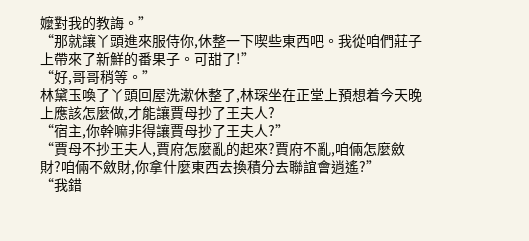嬤對我的教誨。”
“那就讓丫頭進來服侍你,休整一下喫些東西吧。我從咱們莊子上帶來了新鮮的番果子。可甜了!”
“好,哥哥稍等。”
林黛玉喚了丫頭回屋洗漱休整了,林琛坐在正堂上預想着今天晚上應該怎麼做,才能讓賈母抄了王夫人?
“宿主,你幹嘛非得讓賈母抄了王夫人?”
“賈母不抄王夫人,賈府怎麼亂的起來?賈府不亂,咱倆怎麼斂財?咱倆不斂財,你拿什麼東西去換積分去聯誼會逍遙?”
“我錯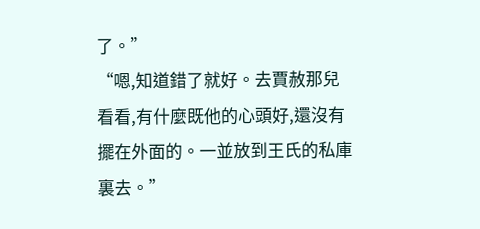了。”
“嗯,知道錯了就好。去賈赦那兒看看,有什麼既他的心頭好,還沒有擺在外面的。一並放到王氏的私庫裏去。”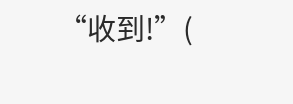“收到!”(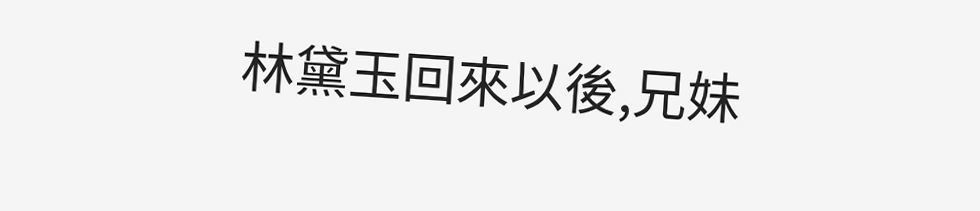林黛玉回來以後,兄妹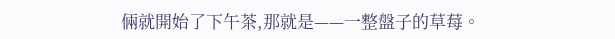倆就開始了下午茶,那就是——一整盤子的草莓。